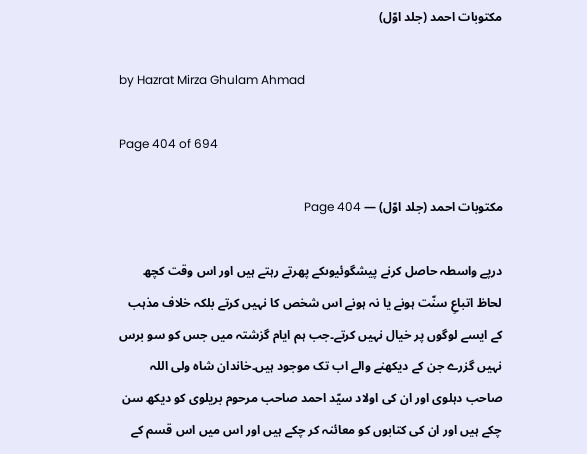مکتوبات احمد (جلد اوّل)

by Hazrat Mirza Ghulam Ahmad

Page 404 of 694

مکتوبات احمد (جلد اوّل) — Page 404

درپے واسطہ حاصل کرنے پیشگوئیوںکے پھرتے رہتے ہیں اور اس وقت کچھ لحاظ اتباعِ سنّت ہونے یا نہ ہونے اس شخص کا نہیں کرتے بلکہ خلاف مذہب کے ایسے لوگوں پر خیال نہیں کرتے۔جب ہم ایام گزشتہ میں جس کو سو برس نہیں گزرے جن کے دیکھنے والے اب تک موجود ہیں۔خاندان شاہ ولی اللہ صاحب دہلوی اور ان کی اولاد سیّد احمد صاحب مرحوم بریلوی کو دیکھ سن چکے ہیں اور ان کی کتابوں کو معائنہ کر چکے ہیں اور اس میں اس قسم کے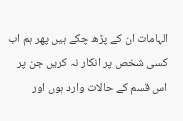الہامات ان کے پڑھ چکے ہیں پھر ہم اب کسی شخص پر انکار نہ کریں جن پر اس قسم کے حالات وارد ہوں اور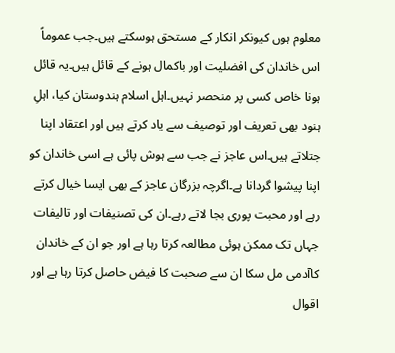معلوم ہوں کیونکر انکار کے مستحق ہوسکتے ہیں۔جب عموماً اس خاندان کی افضلیت اور باکمال ہونے کے قائل ہیں۔یہ قائل ہونا خاص کسی پر منحصر نہیں۔اہل اسلام ہندوستان کیا، اہلِ ہنود بھی تعریف اور توصیف سے یاد کرتے ہیں اور اعتقاد اپنا جتلاتے ہیں۔اس عاجز نے جب سے ہوش پائی ہے اسی خاندان کو اپنا پیشوا گردانا ہے۔اگرچہ بزرگان عاجز کے بھی ایسا خیال کرتے رہے اور محبت پوری بجا لاتے رہے۔ان کی تصنیفات اور تالیفات جہاں تک ممکن ہوئی مطالعہ کرتا رہا ہے اور جو ان کے خاندان کاآدمی مل سکا ان سے صحبت کا فیض حاصل کرتا رہا ہے اور اقوال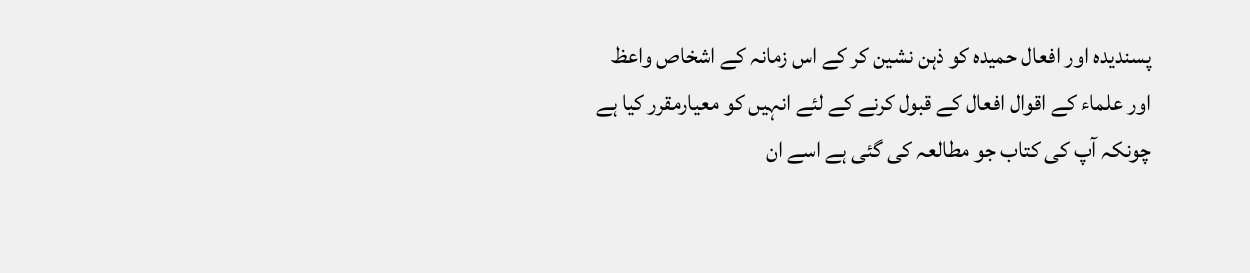پسندیدہ اور افعال حمیدہ کو ذہن نشین کر کے اس زمانہ کے اشخاص واعظ اور علماء کے اقوال افعال کے قبول کرنے کے لئے انہیں کو معیارمقرر کیا ہے چونکہ آپ کی کتاب جو مطالعہ کی گئی ہے اسے ان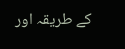کے طریقہ اور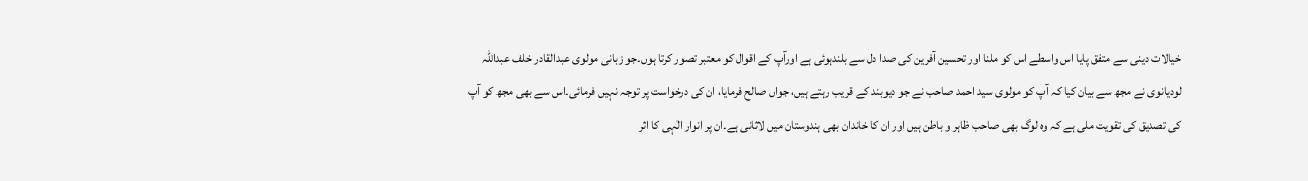خیالات دینی سے متفق پایا اس واسطے اس کو ملنا اور تحسین آفرین کی صدا دل سے بلندہوئی ہے اورآپ کے اقوال کو معتبر تصور کرتا ہوں۔جو زبانی مولوی عبدالقادر خلف عبداللہ لودیانوی نے مجھ سے بیان کیا کہ آپ کو مولوی سید احمد صاحب نے جو دیوبند کے قریب رہتے ہیں، جواں صالح فرمایا، ان کی درخواست پر توجہ نہیں فرمائی۔اس سے بھی مجھ کو آپ کی تصدیق کی تقویت ملی ہے کہ وہ لوگ بھی صاحب ظاہر و باطن ہیں اور ان کا خاندان بھی ہندوستان میں لاثانی ہے۔ان پر انوار الٰہی کا اثر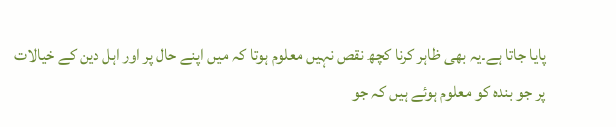پایا جاتا ہے۔یہ بھی ظاہر کرنا کچھ نقص نہیں معلوم ہوتا کہ میں اپنے حال پر اور اہل دین کے خیالات پر جو بندہ کو معلوم ہوئے ہیں کہ جو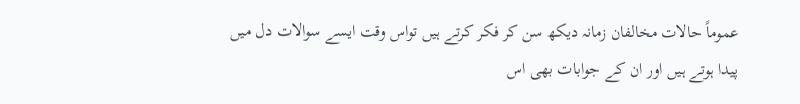عموماً حالات مخالفان زمانہ دیکھ سن کر فکر کرتے ہیں تواس وقت ایسے سوالات دل میں پیدا ہوتے ہیں اور ان کے جوابات بھی اس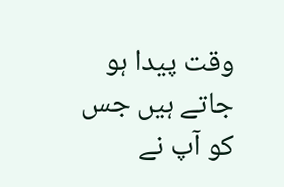وقت پیدا ہو جاتے ہیں جس کو آپ نے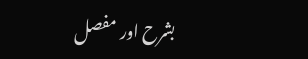بشرح اور مفصل